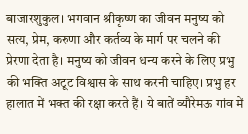बाजारशुकुल। भगवान श्रीकृष्ण का जीवन मनुष्य को सत्य, प्रेम, करुणा और कर्तव्य के मार्ग पर चलने की प्रेरणा देता है। मनुष्य को जीवन धन्य करने के लिए प्रभु की भक्ति अटूट विश्वास के साथ करनी चाहिए। प्रभु हर हालात में भक्त की रक्षा करते हैं। ये बातें व्यौरेमऊ गांव में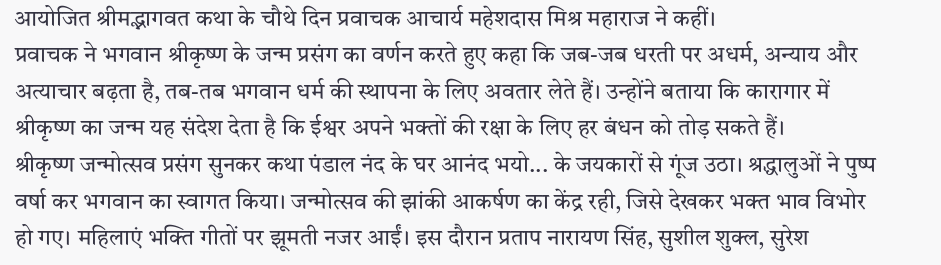आयोजित श्रीमद्भागवत कथा के चौथे दिन प्रवाचक आचार्य महेशदास मिश्र महाराज ने कहीं।
प्रवाचक ने भगवान श्रीकृष्ण के जन्म प्रसंग का वर्णन करते हुए कहा कि जब-जब धरती पर अधर्म, अन्याय और अत्याचार बढ़ता है, तब-तब भगवान धर्म की स्थापना के लिए अवतार लेते हैं। उन्होंने बताया कि कारागार में श्रीकृष्ण का जन्म यह संदेश देता है कि ईश्वर अपने भक्तों की रक्षा के लिए हर बंधन को तोड़ सकते हैं।
श्रीकृष्ण जन्मोत्सव प्रसंग सुनकर कथा पंडाल नंद के घर आनंद भयो... के जयकारों से गूंज उठा। श्रद्धालुओं ने पुष्प वर्षा कर भगवान का स्वागत किया। जन्मोत्सव की झांकी आकर्षण का केंद्र रही, जिसे देखकर भक्त भाव विभोर हो गए। महिलाएं भक्ति गीतों पर झूमती नजर आईं। इस दौरान प्रताप नारायण सिंह, सुशील शुक्ल, सुरेश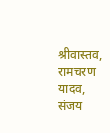श्रीवास्तव, रामचरण यादव, संजय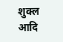शुक्ल आदि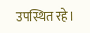उपस्थित रहे।